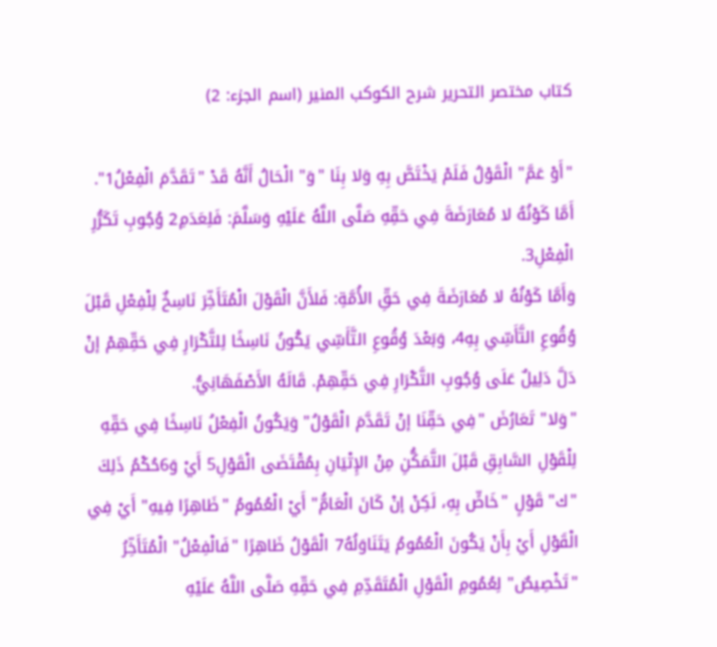كتاب مختصر التحرير شرح الكوكب المنير (اسم الجزء: 2)

"أَوْ عَمَّ" الْقَوْلُ فَلَمْ يَخْتَصَّ بِهِ وَلا بِنَا "وَ" الْحَالُ أَنَّهُ قَدْ "تَقَدَّمَ الْفِعْلُ1".
أَمَّا كَوْنُهُ لا مُعَارَضَةَ فِي حَقِّهِ صَلَّى اللَّهُ عَلَيْهِ وَسَلَّمَ: فَلِعَدَمِ2 وُجُوبِ تَكَرُّرِ الْفِعْلِ3.
وَأَمَّا كَوْنُهُ لا مُعَارَضَةَ فِي حَقِّ الأُمَّةِ: فَلأَنَّ الْقَوْلَ الْمُتَأَخِّرَ نَاسِخٌ لِلْفِعْلِ قَبْلَ وُقُوعِ التَّأَسِّي بِهِ4، وَبَعْدَ وُقُوعِ التَّأَسِّي يَكُونُ نَاسِخًا لِلتَّكْرَارِ فِي حَقِّهِمْ إنْ دَلَّ دَلِيلٌ عَلَى وُجُوبِ التَّكْرَارِ فِي حَقِّهِمْ. قَالَهُ الأَصْفَهَانِيُّ.
"وَلا" تَعَارُضَ "فِي حَقِّنَا إنْ تَقَدَّمَ الْقَوْلُ" وَيَكُونُ الْفِعْلُ نَاسِخًا فِي حَقِّهِ لِلْقَوْلِ السَّابِقِ قَبْلَ التَّمَكُّنِ مِنْ الإِتْيَانِ بِمُقْتَضَى الْقَوْلِ5 أَيْ وَ6حُكْمُ ذَلِكَ "ك" قَوْلٍ "خَاصٍّ بِهِ، لَكِنْ إنْ كَانَ الْعَامُّ" أَيْ الْعُمُومُ "ظَاهِرًا فِيهِ" أَيْ فِي الْقَوْلِ أَيْ بِأَنْ يَكُونَ الْعُمُومُ يَتَنَاوَلُهُ7 الْقَوْلُ ظَاهِرًا "فَالْفِعْلُ" الْمُتَأَخِّرُ "تَخْصِيصٌ" لِعُمُومِ الْقَوْلِ الْمُتَقَدِّمِ فِي حَقِّهِ صَلَّى اللَّهُ عَلَيْهِ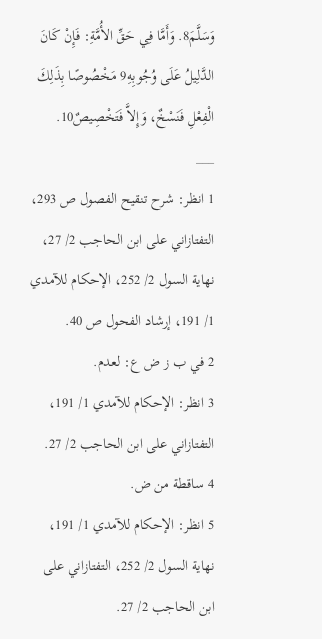وَسَلَّمَ8. وَأَمَّا فِي حَقِّ الأُمَّةِ: فَإِنْ كَانَ الدَّلِيلُ عَلَى وُجُوبِهِ9 مَخْصُوصًا بِذَلِكَ الْفِعْلِ فَنَسْخٌ، وَإِلاَّ فَتَخْصِيصٌ10.
___
1 انظر: شرح تنقيح الفصول ص 293، التفتازاني على ابن الحاجب 2/ 27، نهاية السول 2/ 252، الإحكام للآمدي 1/ 191، إرشاد الفحول ص 40.
2 في ب ز ض ع: لعدم.
3 انظر: الإحكام للآمدي 1/ 191، التفتازاني على ابن الحاجب 2/ 27.
4 ساقطة من ض.
5 انظر: الإحكام للآمدي 1/ 191، نهاية السول 2/ 252، التفتازاني على ابن الحاجب 2/ 27.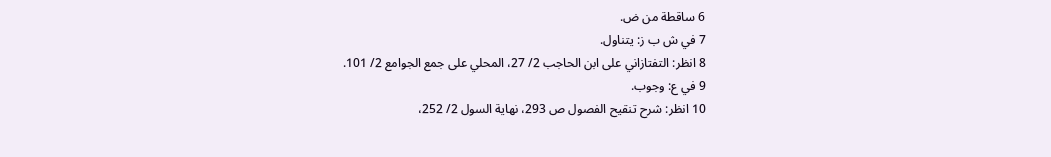6 ساقطة من ض.
7 في ش ب ز: يتناول.
8 انظر: التفتازاني على ابن الحاجب 2/ 27، المحلي على جمع الجوامع 2/ 101.
9 في ع: وجوب.
10 انظر: شرح تنقيح الفصول ص 293، نهاية السول 2/ 252،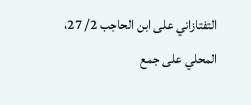التفتازاني على ابن الحاجب 2/ 27، المحلي على جمع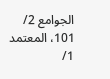الجوامع 2/ 101، المعتمد 1/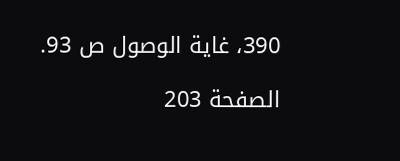390، غاية الوصول ص 93.

الصفحة 203